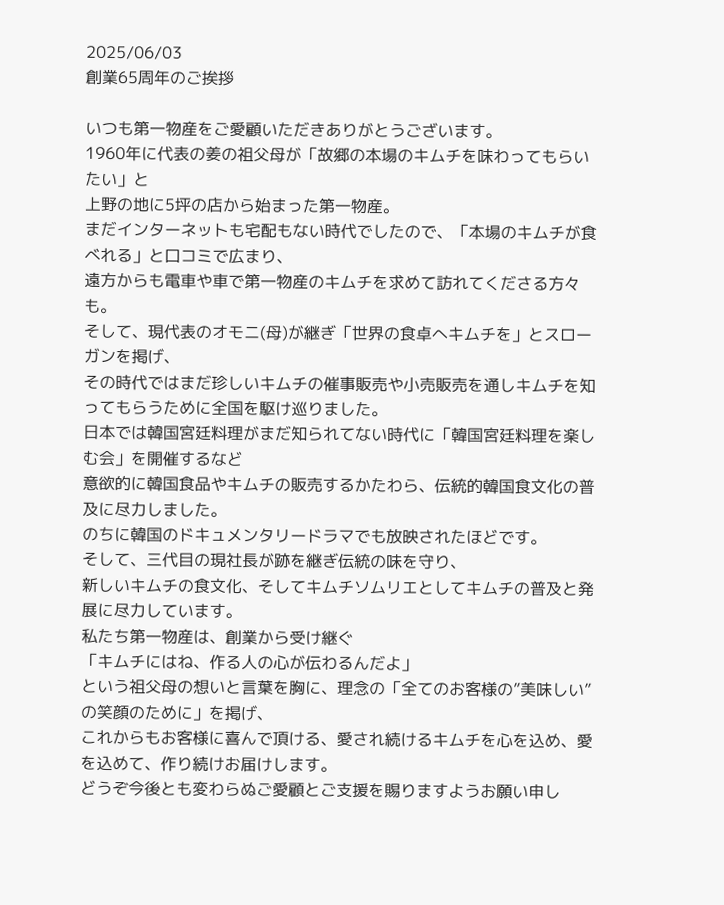2025/06/03
創業65周年のご挨拶

いつも第一物産をご愛顧いただきありがとうございます。
1960年に代表の姜の祖父母が「故郷の本場のキムチを味わってもらいたい」と
上野の地に5坪の店から始まった第一物産。
まだインターネットも宅配もない時代でしたので、「本場のキムチが食べれる」と口コミで広まり、
遠方からも電車や車で第一物産のキムチを求めて訪れてくださる方々も。
そして、現代表のオモニ(母)が継ぎ「世界の食卓へキムチを」とスローガンを掲げ、
その時代ではまだ珍しいキムチの催事販売や小売販売を通しキムチを知ってもらうために全国を駆け巡りました。
日本では韓国宮廷料理がまだ知られてない時代に「韓国宮廷料理を楽しむ会」を開催するなど
意欲的に韓国食品やキムチの販売するかたわら、伝統的韓国食文化の普及に尽力しました。
のちに韓国のドキュメンタリードラマでも放映されたほどです。
そして、三代目の現社長が跡を継ぎ伝統の味を守り、
新しいキムチの食文化、そしてキムチソムリエとしてキムチの普及と発展に尽力しています。
私たち第一物産は、創業から受け継ぐ
「キムチにはね、作る人の心が伝わるんだよ」
という祖父母の想いと言葉を胸に、理念の「全てのお客様の”美味しい”の笑顔のために」を掲げ、
これからもお客様に喜んで頂ける、愛され続けるキムチを心を込め、愛を込めて、作り続けお届けします。
どうぞ今後とも変わらぬご愛顧とご支援を賜りますようお願い申し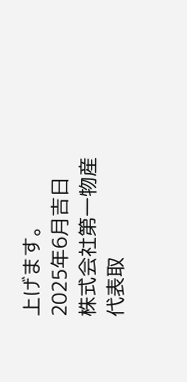上げます。
2025年6月吉日
株式会社第一物産
代表取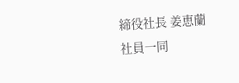締役社長 姜恵蘭
社員一同